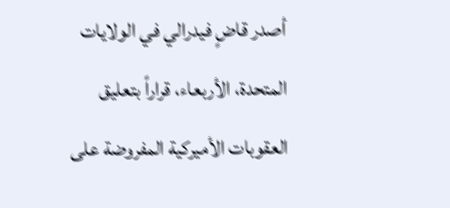أصدر قاضٍ فيدرالي في الولايات المتحدة، الأربعاء، قراراً بتعليق العقوبات الأميركية المفروضة على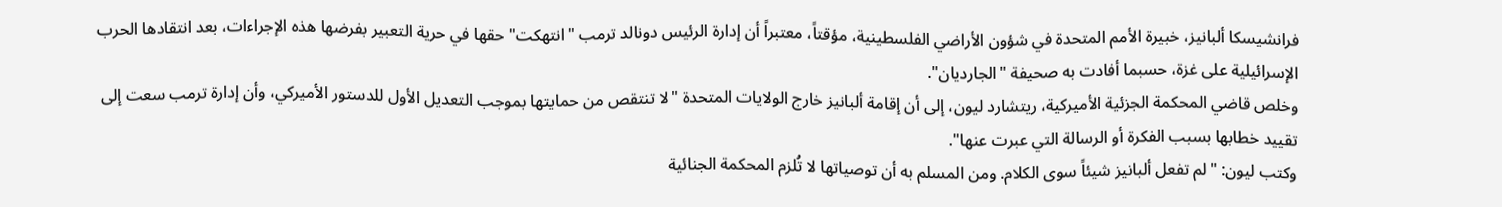فرانشيسكا ألبانيز، خبيرة الأمم المتحدة في شؤون الأراضي الفلسطينية، مؤقتاً، معتبراً أن إدارة الرئيس دونالد ترمب "انتهكت" حقها في حرية التعبير بفرضها هذه الإجراءات، بعد انتقادها الحرب الإسرائيلية على غزة، حسبما أفادت به صحيفة "الجارديان".
وخلص قاضي المحكمة الجزئية الأميركية، ريتشارد ليون، إلى أن إقامة ألبانيز خارج الولايات المتحدة "لا تنتقص من حمايتها بموجب التعديل الأول للدستور الأميركي، وأن إدارة ترمب سعت إلى تقييد خطابها بسبب الفكرة أو الرسالة التي عبرت عنها".
وكتب ليون: "لم تفعل ألبانيز شيئاً سوى الكلام. ومن المسلم به أن توصياتها لا تُلزم المحكمة الجنائية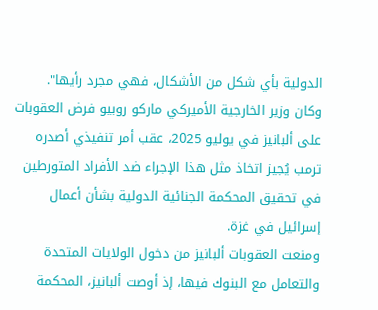الدولية بأي شكل من الأشكال، فهي مجرد رأيها".
وكان وزير الخارجية الأميركي ماركو روبيو فرض العقوبات على ألبانيز في يوليو 2025، عقب أمر تنفيذي أصدره ترمب يُجيز اتخاذ مثل هذا الإجراء ضد الأفراد المتورطين في تحقيق المحكمة الجنائية الدولية بشأن أعمال إسرائيل في غزة.
ومنعت العقوبات ألبانيز من دخول الولايات المتحدة والتعامل مع البنوك فيها، إذ أوصت ألبانيز، المحكمة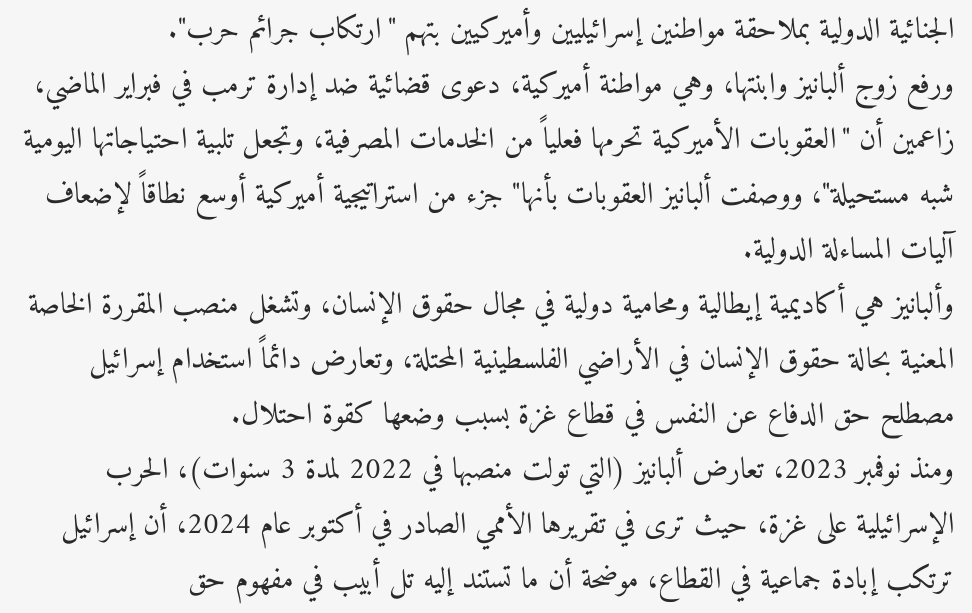الجنائية الدولية بملاحقة مواطنين إسرائيليين وأميركيين بتهم "ارتكاب جرائم حرب".
ورفع زوج ألبانيز وابنتها، وهي مواطنة أميركية، دعوى قضائية ضد إدارة ترمب في فبراير الماضي، زاعمين أن "العقوبات الأميركية تحرمها فعلياً من الخدمات المصرفية، وتجعل تلبية احتياجاتها اليومية شبه مستحيلة"، ووصفت ألبانيز العقوبات بأنها" جزء من استراتيجية أميركية أوسع نطاقاً لإضعاف آليات المساءلة الدولية.
وألبانيز هي أكاديمية إيطالية ومحامية دولية في مجال حقوق الإنسان، وتشغل منصب المقررة الخاصة المعنية بحالة حقوق الإنسان في الأراضي الفلسطينية المحتلة، وتعارض دائماً استخدام إسرائيل مصطلح حق الدفاع عن النفس في قطاع غزة بسبب وضعها كقوة احتلال.
ومنذ نوفمبر 2023، تعارض ألبانيز (التي تولت منصبها في 2022 لمدة 3 سنوات)، الحرب الإسرائيلية على غزة، حيث ترى في تقريرها الأممي الصادر في أكتوبر عام 2024، أن إسرائيل ترتكب إبادة جماعية في القطاع، موضحة أن ما تستند إليه تل أبيب في مفهوم حق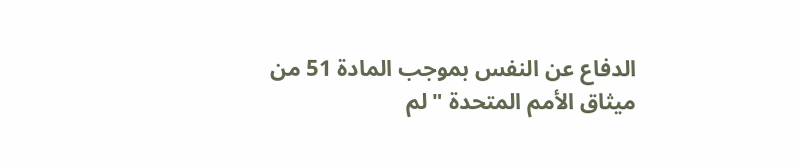الدفاع عن النفس بموجب المادة 51 من ميثاق الأمم المتحدة "لم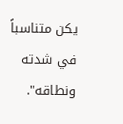يكن متناسباً في شدته ونطاقه".